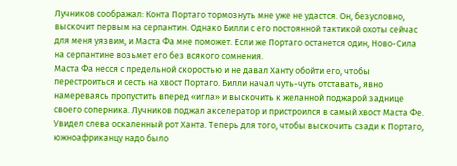Лучников соображал: Конта Портаго тормознуть мне уже не удастся. Он, безусловно, выскочит первым на серпантин. Однако Билли с его постоянной тактикой охоты сейчас для меня уязвим, и Маста Фа мне поможет. Если же Портаго останется один, Ново-Сила на серпантине возьмет его без всякого сомнения.
Маста Фа несся с предельной скоростью и не давал Ханту обойти его, чтобы перестроиться и сесть на хвост Портаго. Билли начал чуть-чуть отставать, явно намереваясь пропустить вперед «игла» и выскочить к желанной поджарой заднице своего соперника. Лучников поджал акселератор и пристроился в самый хвост Маста Фе. Увидел слева оскаленный рот Ханта. Теперь для того, чтобы выскочить сзади к Портаго, южноафриканцу надо было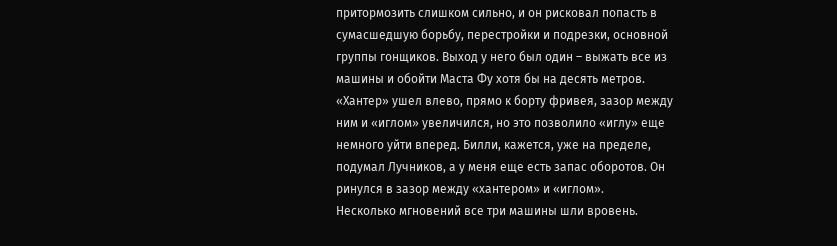притормозить слишком сильно, и он рисковал попасть в сумасшедшую борьбу, перестройки и подрезки, основной группы гонщиков. Выход у него был один – выжать все из машины и обойти Маста Фу хотя бы на десять метров. «Хантер» ушел влево, прямо к борту фривея, зазор между ним и «иглом» увеличился, но это позволило «иглу» еще немного уйти вперед. Билли, кажется, уже на пределе, подумал Лучников, а у меня еще есть запас оборотов. Он ринулся в зазор между «хантером» и «иглом».
Несколько мгновений все три машины шли вровень.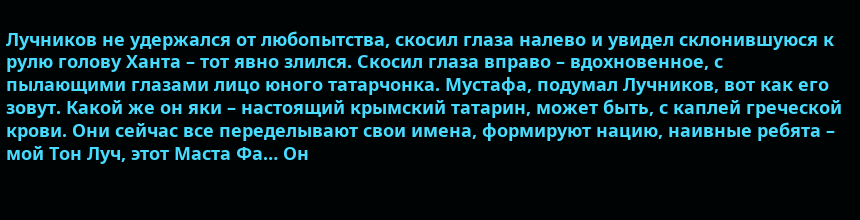Лучников не удержался от любопытства, скосил глаза налево и увидел склонившуюся к рулю голову Ханта – тот явно злился. Скосил глаза вправо – вдохновенное, с пылающими глазами лицо юного татарчонка. Мустафа, подумал Лучников, вот как его зовут. Какой же он яки – настоящий крымский татарин, может быть, с каплей греческой крови. Они сейчас все переделывают свои имена, формируют нацию, наивные ребята – мой Тон Луч, этот Маста Фа… Он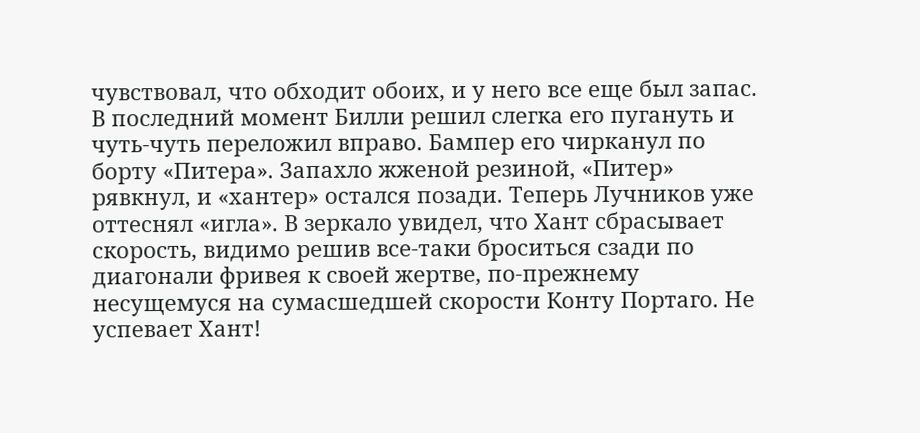чувствовал, что обходит обоих, и у него все еще был запас. В последний момент Билли решил слегка его пугануть и чуть-чуть переложил вправо. Бампер его чирканул по борту «Питера». Запахло жженой резиной, «Питер» рявкнул, и «хантер» остался позади. Теперь Лучников уже оттеснял «игла». В зеркало увидел, что Хант сбрасывает скорость, видимо решив все-таки броситься сзади по диагонали фривея к своей жертве, по-прежнему несущемуся на сумасшедшей скорости Конту Портаго. Не успевает Хант!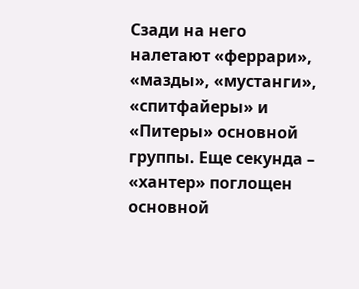Сзади на него налетают «феррари», «мазды», «мустанги», «спитфайеры» и «Питеры» основной группы. Еще секунда – «хантер» поглощен основной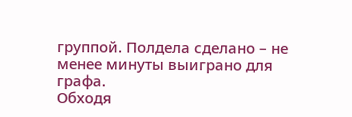группой. Полдела сделано – не менее минуты выиграно для графа.
Обходя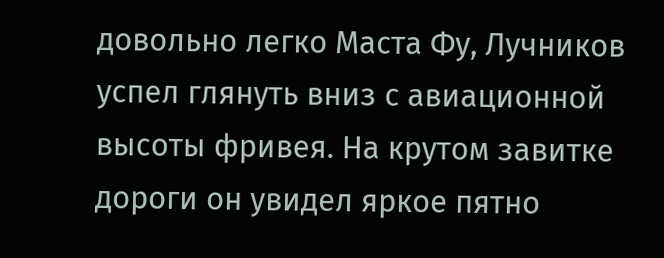довольно легко Маста Фу, Лучников успел глянуть вниз с авиационной высоты фривея. На крутом завитке дороги он увидел яркое пятно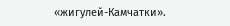«жигулей-Камчатки».